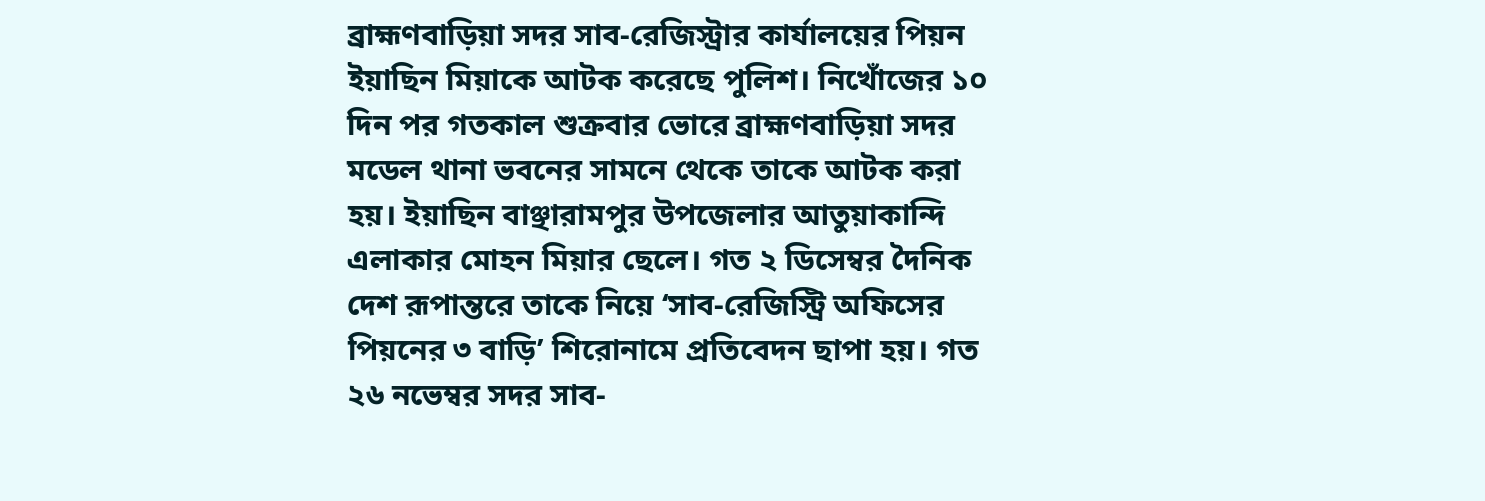ব্রাহ্মণবাড়িয়া সদর সাব-রেজিস্ট্রার কার্যালয়ের পিয়ন ইয়াছিন মিয়াকে আটক করেছে পুলিশ। নিখোঁজের ১০ দিন পর গতকাল শুক্রবার ভোরে ব্রাহ্মণবাড়িয়া সদর মডেল থানা ভবনের সামনে থেকে তাকে আটক করা হয়। ইয়াছিন বাঞ্ছারামপুর উপজেলার আতুয়াকান্দি এলাকার মোহন মিয়ার ছেলে। গত ২ ডিসেম্বর দৈনিক দেশ রূপান্তরে তাকে নিয়ে ‘সাব-রেজিস্ট্রি অফিসের পিয়নের ৩ বাড়ি’ শিরোনামে প্রতিবেদন ছাপা হয়। গত ২৬ নভেম্বর সদর সাব-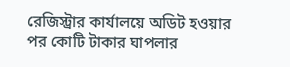রেজিস্ট্রার কার্যালয়ে অডিট হওয়ার পর কোটি টাকার ঘাপলার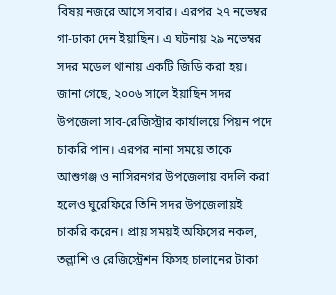বিষয় নজরে আসে সবার। এরপর ২৭ নভেম্বর গা-ঢাকা দেন ইয়াছিন। এ ঘটনায় ২৯ নভেম্বর সদর মডেল থানায় একটি জিডি করা হয়।
জানা গেছে, ২০০৬ সালে ইয়াছিন সদর উপজেলা সাব-রেজিস্ট্রার কার্যালয়ে পিয়ন পদে চাকরি পান। এরপর নানা সময়ে তাকে আশুগঞ্জ ও নাসিরনগর উপজেলায় বদলি করা হলেও ঘুরেফিরে তিনি সদর উপজেলায়ই চাকরি করেন। প্রায় সময়ই অফিসের নকল, তল্লাশি ও রেজিস্ট্রেশন ফিসহ চালানের টাকা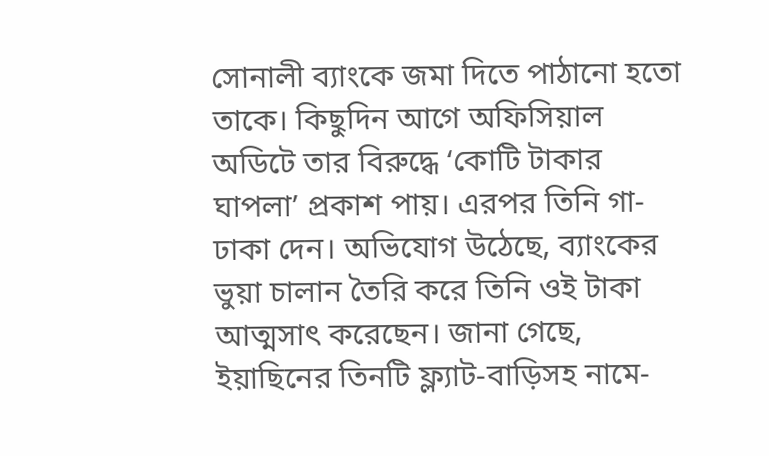সোনালী ব্যাংকে জমা দিতে পাঠানো হতো তাকে। কিছুদিন আগে অফিসিয়াল অডিটে তার বিরুদ্ধে ‘কোটি টাকার ঘাপলা’ প্রকাশ পায়। এরপর তিনি গা-ঢাকা দেন। অভিযোগ উঠেছে, ব্যাংকের ভুয়া চালান তৈরি করে তিনি ওই টাকা আত্মসাৎ করেছেন। জানা গেছে, ইয়াছিনের তিনটি ফ্ল্যাট-বাড়িসহ নামে-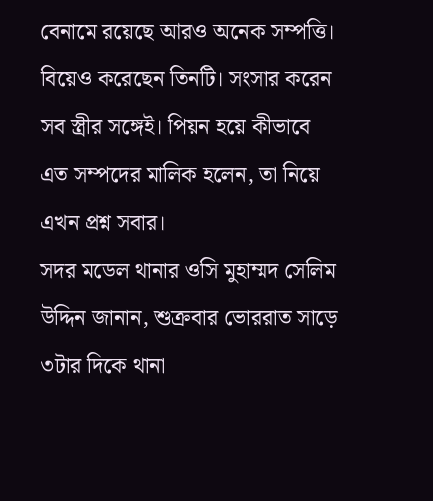বেনামে রয়েছে আরও অনেক সম্পত্তি। বিয়েও করেছেন তিনটি। সংসার করেন সব স্ত্রীর সঙ্গেই। পিয়ন হয়ে কীভাবে এত সম্পদের মালিক হলেন, তা নিয়ে এখন প্রশ্ন সবার।
সদর মডেল থানার ওসি মুহাম্মদ সেলিম উদ্দিন জানান, শুক্রবার ভোররাত সাড়ে ৩টার দিকে থানা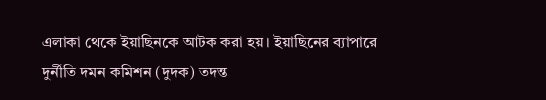এলাকা থেকে ইয়াছিনকে আটক করা হয়। ইয়াছিনের ব্যাপারে দুর্নীতি দমন কমিশন (দুদক) তদন্ত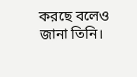করছে বলেও জানা তিনি।